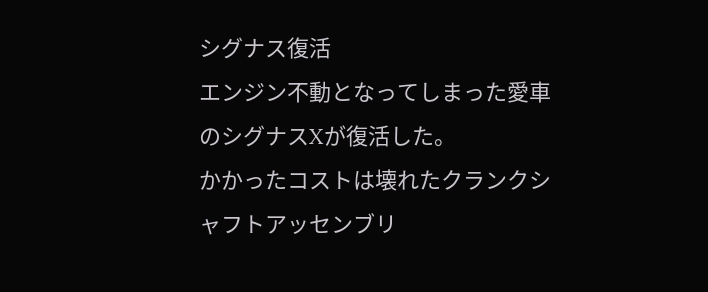シグナス復活
エンジン不動となってしまった愛車のシグナスXが復活した。
かかったコストは壊れたクランクシャフトアッセンブリ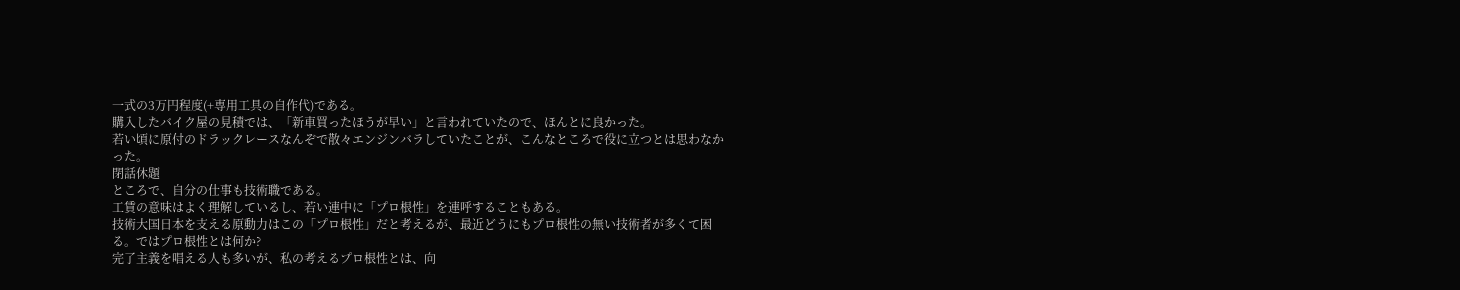一式の3万円程度(+専用工具の自作代)である。
購入したバイク屋の見積では、「新車買ったほうが早い」と言われていたので、ほんとに良かった。
若い頃に原付のドラックレースなんぞで散々エンジンバラしていたことが、こんなところで役に立つとは思わなかった。
閉話休題
ところで、自分の仕事も技術職である。
工賃の意味はよく理解しているし、若い連中に「プロ根性」を連呼することもある。
技術大国日本を支える原動力はこの「プロ根性」だと考えるが、最近どうにもプロ根性の無い技術者が多くて困る。ではプロ根性とは何か?
完了主義を唱える人も多いが、私の考えるプロ根性とは、向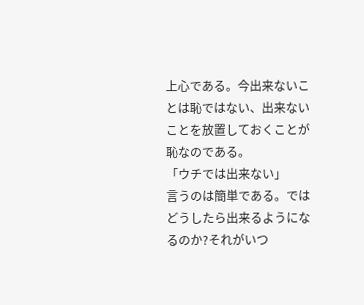上心である。今出来ないことは恥ではない、出来ないことを放置しておくことが恥なのである。
「ウチでは出来ない」
言うのは簡単である。ではどうしたら出来るようになるのか?それがいつ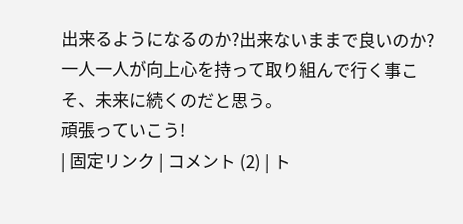出来るようになるのか?出来ないままで良いのか?一人一人が向上心を持って取り組んで行く事こそ、未来に続くのだと思う。
頑張っていこう!
| 固定リンク | コメント (2) | ト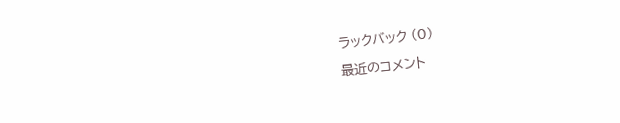ラックバック (0)

最近のコメント